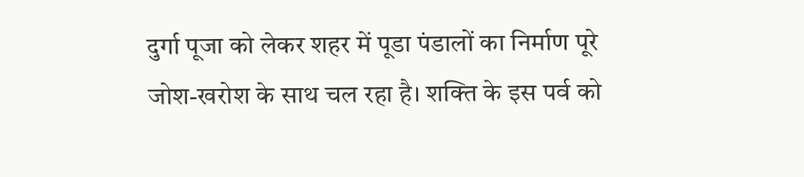दुर्गा पूजा को लेकर शहर में पूडा पंडालों का निर्माण पूरे जोश-खरोश के साथ चल रहा है। शक्ति के इस पर्व को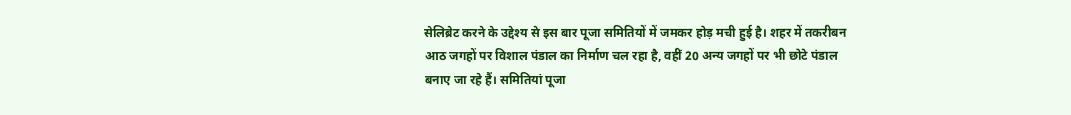सेलिब्रेट करने के उद्देश्य से इस बार पूजा समितियों में जमकर होड़ मची हुई है। शहर में तकरीबन आठ जगहों पर विशाल पंडाल का निर्माण चल रहा है, वहीं 20 अन्य जगहों पर भी छोटे पंडाल बनाए जा रहे हैं। समितियां पूजा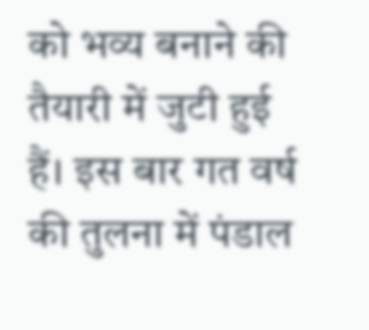को भव्य बनाने की तैयारी में जुटी हुई हैं। इस बार गत वर्ष की तुलना में पंडाल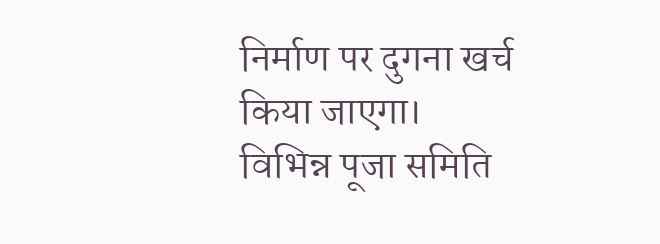निर्माण पर दुगना खर्च किया जाएगा। विभिन्न पूजा समिति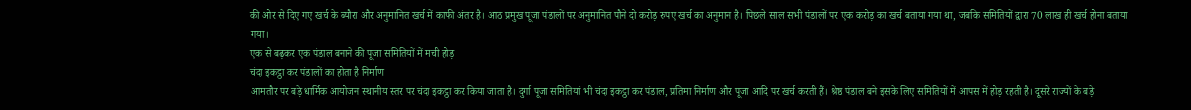की ओर से दिए गए खर्च के ब्यौरा और अनुमानित खर्च में काफी अंतर है। आठ प्रमुख पूजा पंडालों पर अनुमानित पौने दो करोड़ रुपए खर्च का अनुमान है। पिछले साल सभी पंडालों पर एक करोड़ का खर्च बताया गया था, जबकि समितियों द्वारा 70 लाख ही खर्च होना बताया गया।
एक से बढ़कर एक पंडाल बनाने की पूजा समितियों में मची होड़
चंदा इकट्ठा कर पंडालों का होता है निर्माण
आमतौर पर बड़े धार्मिक आयोजन स्थानीय स्तर पर चंदा इकट्ठा कर किया जाता है। दुर्गा पूजा समितियां भी चंदा इकट्ठा कर पंडाल, प्रतिमा निर्माण और पूजा आदि पर खर्च करती हैं। श्रेष्ठ पंडाल बने इसके लिए समितियों में आपस में होड़ रहती है। दूसरे राज्यों के बड़े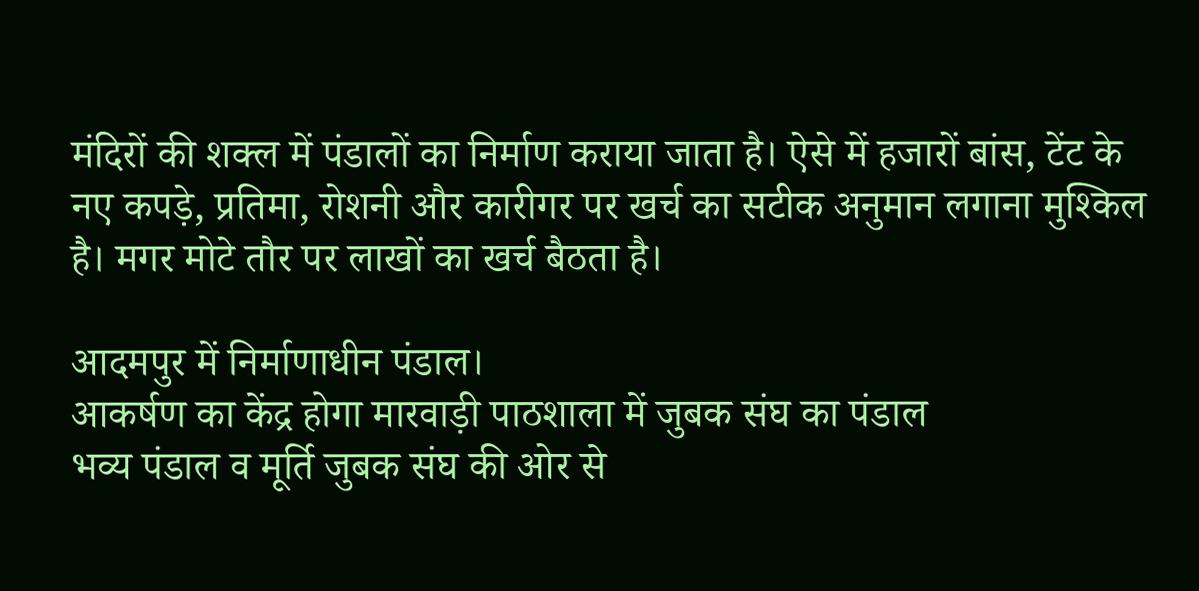मंदिरों की शक्ल में पंडालों का निर्माण कराया जाता है। ऐसे में हजारों बांस, टेंट के नए कपड़े, प्रतिमा, रोशनी और कारीगर पर खर्च का सटीक अनुमान लगाना मुश्किल है। मगर मोटे तौर पर लाखों का खर्च बैठता है।

आदमपुर में निर्माणाधीन पंडाल।
आकर्षण का केंद्र होगा मारवाड़ी पाठशाला में जुबक संघ का पंडाल
भव्य पंडाल व मूर्ति जुबक संघ की ओर से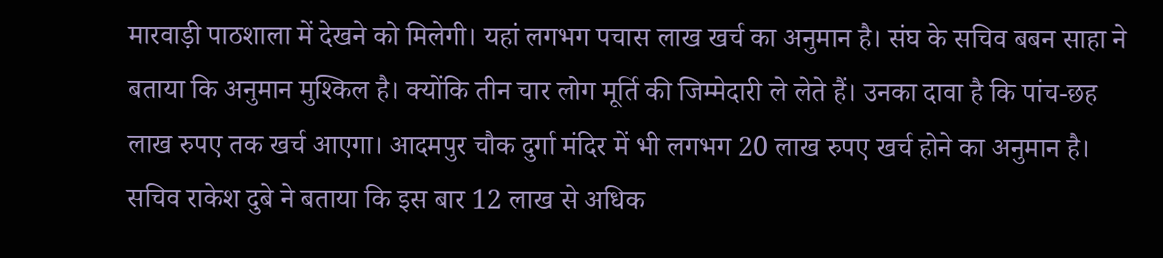मारवाड़ी पाठशाला में देखने को मिलेगी। यहां लगभग पचास लाख खर्च का अनुमान है। संघ के सचिव बबन साहा ने बताया कि अनुमान मुश्किल है। क्योंकि तीन चार लोग मूर्ति की जिम्मेदारी ले लेते हैं। उनका दावा है कि पांच-छह लाख रुपए तक खर्च आएगा। आदमपुर चौक दुर्गा मंदिर में भी लगभग 20 लाख रुपए खर्च होने का अनुमान है। सचिव राकेश दुबे ने बताया कि इस बार 12 लाख से अधिक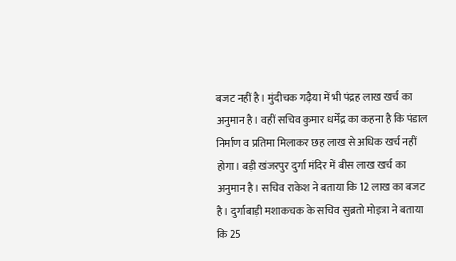बजट नहीं है। मुंदीचक गढ़ैया में भी पंद्रह लाख खर्च का अनुमान है। वहीं सचिव कुमार धर्मेंद्र का कहना है कि पंडाल निर्माण व प्रतिमा मिलाकर छह लाख से अधिक खर्च नहीं होगा। बड़ी खंजरपुर दुर्गा मंदिर में बीस लाख खर्च का अनुमान है। सचिव राकेश ने बताया कि 12 लाख का बजट है। दुर्गाबाड़ी मशाकचक के सचिव सुब्रतो मोइत्रा ने बताया कि 25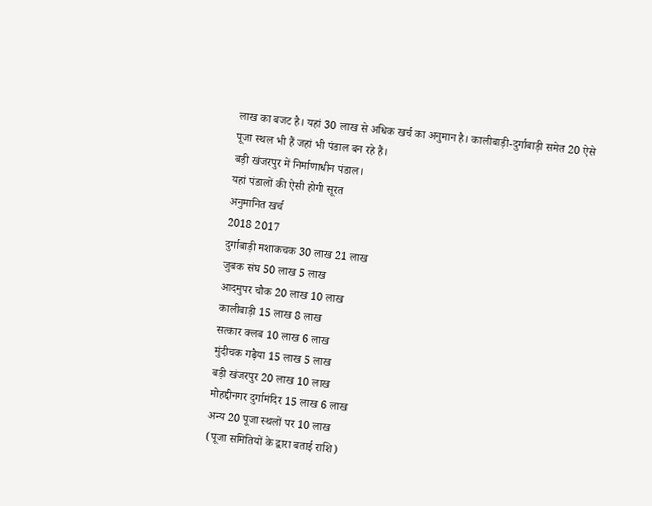लाख का बजट है। यहां 30 लाख से अधिक खर्च का अनुमान है। कालीबाड़ी-दुर्गाबाड़ी समेत 20 ऐसे पूजा स्थल भी हैं जहां भी पंडाल बन रहे हैं।
बड़ी खंजरपुर में निर्माणाधीन पंडाल।
यहां पंडालों की ऐसी होगी सूरत
अनुमानित खर्च
2018 2017
दुर्गाबाड़ी मशाकचक 30 लाख 21 लाख
जुबक संघ 50 लाख 5 लाख
आदमुपर चौक 20 लाख 10 लाख
कालीबाड़ी 15 लाख 8 लाख
सत्कार क्लब 10 लाख 6 लाख
मुंदीचक गढ़ैया 15 लाख 5 लाख
बड़ी खंजरपुर 20 लाख 10 लाख
मोहद्दीनगर दुर्गामंदिर 15 लाख 6 लाख
अन्य 20 पूजा स्थलों पर 10 लाख
(पूजा समितियों के द्वारा बताई राशि)